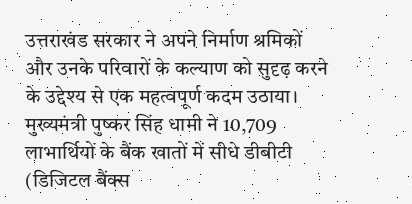उत्तराखंड सरकार ने अपने निर्माण श्रमिकों और उनके परिवारों के कल्याण को सुदृढ़ करने के उद्देश्य से एक महत्वपूर्ण कदम उठाया। मुख्यमंत्री पुष्कर सिंह धामी ने 10,709 लाभार्थियों के बैंक खातों में सीधे डीबीटी (डिजिटल बैंक्स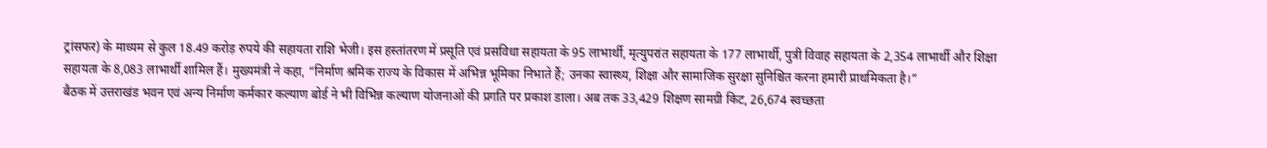ट्रांसफर) के माध्यम से कुल 18.49 करोड़ रुपये की सहायता राशि भेजी। इस हस्तांतरण में प्रसूति एवं प्रसविधा सहायता के 95 लाभार्थी, मृत्युपरांत सहायता के 177 लाभार्थी, पुत्री विवाह सहायता के 2,354 लाभार्थी और शिक्षा सहायता के 8,083 लाभार्थी शामिल हैं। मुख्यमंत्री ने कहा, “निर्माण श्रमिक राज्य के विकास में अभिन्न भूमिका निभाते हैं; उनका स्वास्थ्य, शिक्षा और सामाजिक सुरक्षा सुनिश्चित करना हमारी प्राथमिकता है।”
बैठक में उत्तराखंड भवन एवं अन्य निर्माण कर्मकार कल्याण बोर्ड ने भी विभिन्न कल्याण योजनाओं की प्रगति पर प्रकाश डाला। अब तक 33,429 शिक्षण सामग्री किट, 26,674 स्वच्छता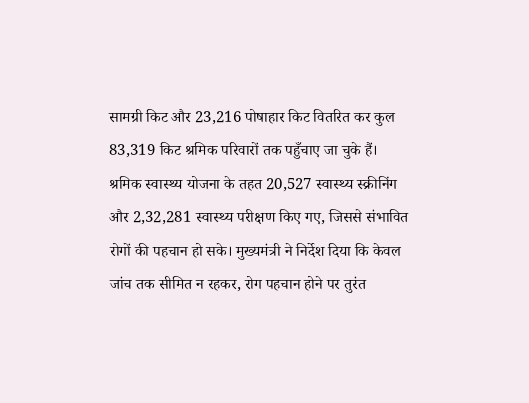सामग्री किट और 23,216 पोषाहार किट वितरित कर कुल 83,319 किट श्रमिक परिवारों तक पहुँचाए जा चुके हैं। श्रमिक स्वास्थ्य योजना के तहत 20,527 स्वास्थ्य स्क्रीनिंग और 2,32,281 स्वास्थ्य परीक्षण किए गए, जिससे संभावित रोगों की पहचान हो सके। मुख्यमंत्री ने निर्देश दिया कि केवल जांच तक सीमित न रहकर, रोग पहचान होने पर तुरंत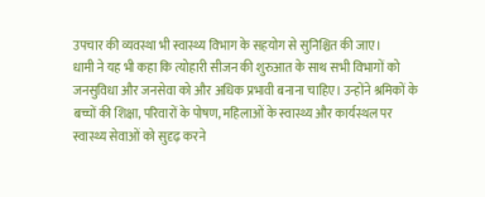उपचार की व्यवस्था भी स्वास्थ्य विभाग के सहयोग से सुनिश्चित की जाए।
धामी ने यह भी कहा कि त्योहारी सीजन की शुरुआत के साथ सभी विभागों को जनसुविधा और जनसेवा को और अधिक प्रभावी बनाना चाहिए। उन्होंने श्रमिकों के बच्चों की शिक्षा, परिवारों के पोषण, महिलाओं के स्वास्थ्य और कार्यस्थल पर स्वास्थ्य सेवाओं को सुदृढ़ करने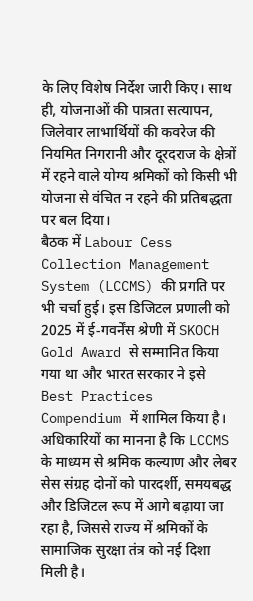के लिए विशेष निर्देश जारी किए। साथ ही, योजनाओं की पात्रता सत्यापन, जिलेवार लाभार्थियों की कवरेज की नियमित निगरानी और दूरदराज के क्षेत्रों में रहने वाले योग्य श्रमिकों को किसी भी योजना से वंचित न रहने की प्रतिबद्धता पर बल दिया।
बैठक में Labour Cess Collection Management System (LCCMS) की प्रगति पर भी चर्चा हुई। इस डिजिटल प्रणाली को 2025 में ई‑गवर्नेंस श्रेणी में SKOCH Gold Award से सम्मानित किया गया था और भारत सरकार ने इसे Best Practices Compendium में शामिल किया है। अधिकारियों का मानना है कि LCCMS के माध्यम से श्रमिक कल्याण और लेबर सेस संग्रह दोनों को पारदर्शी, समयबद्ध और डिजिटल रूप में आगे बढ़ाया जा रहा है, जिससे राज्य में श्रमिकों के सामाजिक सुरक्षा तंत्र को नई दिशा मिली है।